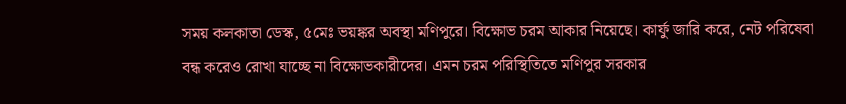সময় কলকাতা ডেস্ক, ৫মেঃ ভয়ঙ্কর অবস্থা মণিপুরে। বিক্ষোভ চরম আকার নিয়েছে। কার্ফু জারি করে, নেট পরিষেবা বন্ধ করেও রোখা যাচ্ছে না বিক্ষোভকারীদের। এমন চরম পরিস্থিতিতে মণিপুর সরকার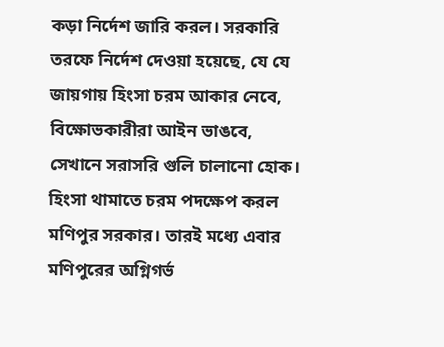কড়া নির্দেশ জারি করল। সরকারি তরফে নির্দেশ দেওয়া হয়েছে, যে যে জায়গায় হিংসা চরম আকার নেবে, বিক্ষোভকারীরা আইন ভাঙবে, সেখানে সরাসরি গুলি চালানো হোক। হিংসা থামাতে চরম পদক্ষেপ করল মণিপুর সরকার। তারই মধ্যে এবার মণিপুরের অগ্নিগর্ভ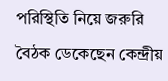পরিস্থিতি নিয়ে জরুরি বৈঠক ডেকেছেন কেন্দ্রীয়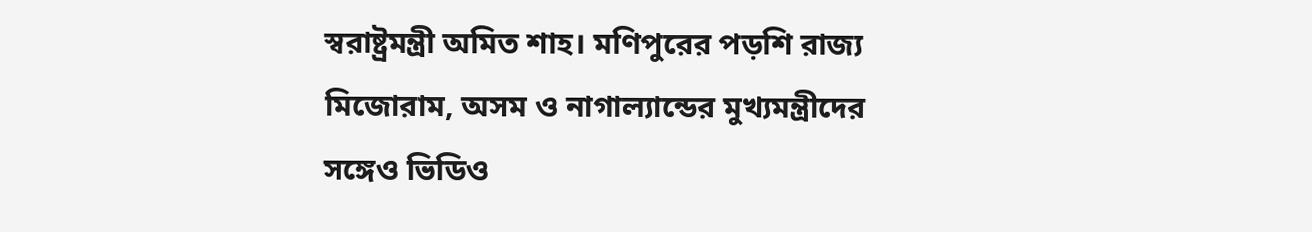স্বরাষ্ট্রমন্ত্রী অমিত শাহ। মণিপুরের পড়শি রাজ্য মিজোরাম, অসম ও নাগাল্যান্ডের মুখ্যমন্ত্রীদের সঙ্গেও ভিডিও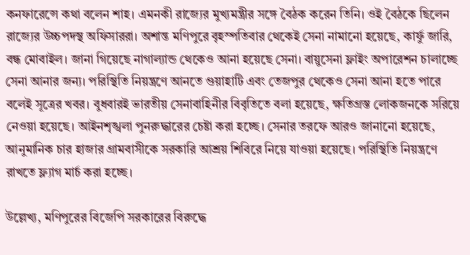কনফারেন্সে কথা বলেন শাহ। এমনকী রাজ্যের মুখ্যমন্ত্রীর সঙ্গে বৈঠক করেন তিনি। ওই বৈঠকে ছিলেন রাজ্যের উচ্চপদস্থ অফিসাররা। অশান্ত মণিপুরে বৃহস্পতিবার থেকেই সেনা নামানো হয়েছে, কার্ফু জারি, বন্ধ মোবাইল। জানা গিয়েছে নাগাল্যান্ড থেকেও আনা হয়েছে সেনা। বায়ুসেনা ফ্লাইং অপারেশন চালাচ্ছে সেনা আনার জন্য। পরিস্থিতি নিয়ন্ত্রণে আনতে গুয়াহাটি এবং তেজপুর থেকেও সেনা আনা হতে পারে বলেই সূত্রের খবর। বুধবারই ভারতীয় সেনাবাহিনীর বিবৃতিতে বলা হয়েছে, ক্ষতিগ্রস্ত লোকজনকে সরিয়ে নেওয়া হয়েছে। আইনশৃঙ্খলা পুনরুদ্ধারের চেষ্টা করা হচ্ছে। সেনার তরফে আরও জানানো হয়েছে, আনুমানিক চার হাজার গ্রামবাসীকে সরকারি আশ্রয় শিবিরে নিয়ে যাওয়া হয়েছে। পরিস্থিতি নিয়ন্ত্রণে রাখতে ফ্ল্যাগ মার্চ করা হচ্ছে।

উল্লেখ্য, মণিপুরের বিজেপি সরকারের বিরুদ্ধে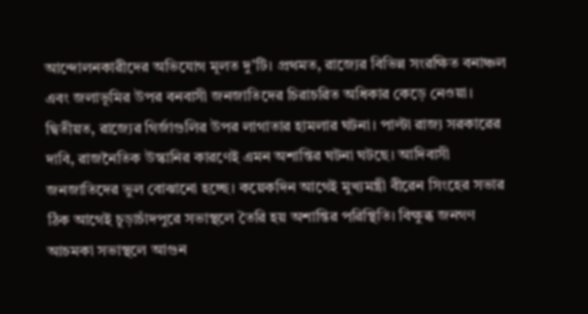আন্দোলনকারীদের অভিযোগ মূলত দু’টি। প্রথমত, রাজ্যের বিভিন্ন সংরক্ষিত বনাঞ্চল এবং জলাভূমির উপর বনবাসী জনজাতিদের চিরাচরিত অধিকার কেড়ে নেওয়া। দ্বিতীয়ত, রাজ্যের গির্জাগুলির উপর লাগাতার হামলার ঘটনা। পাল্টা রাজ্য সরকারের দাবি, রাজনৈতিক উস্কানির কারণেই এমন অশান্তির ঘটনা ঘটছে। আদিবাসী জনজাতিদের ভুল বোঝানো হচ্ছে। কয়েকদিন আগেই মুখ্যমন্ত্রী বীরেন সিংহের সভার ঠিক আগেই চূড়াচাঁদপুরে সভাস্থলে তৈরি হয় অশান্তির পরিস্থিতি। বিক্ষুব্ধ জনগণ আচমকা সভাস্থলে আগুন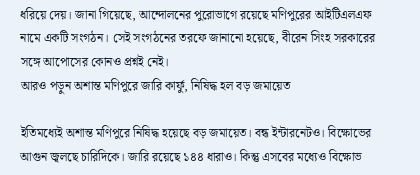ধরিয়ে দেয়। জানা গিয়েছে, আন্দোলনের পুরোভাগে রয়েছে মণিপুরের আইটিএলএফ নামে একটি সংগঠন। সেই সংগঠনের তরফে জানানো হয়েছে, বীরেন সিংহ সরকারের সঙ্গে আপোসের কোনও প্রশ্নই নেই।
আরও পড়ুন অশান্ত মণিপুরে জারি কার্ফু, নিষিদ্ধ হল বড় জমায়েত

ইতিমধ্যেই অশান্ত মণিপুরে নিষিদ্ধ হয়েছে বড় জমায়েত। বন্ধ ইন্টারনেটও। বিক্ষোভের আগুন জ্বলছে চারিদিকে। জারি রয়েছে ১৪৪ ধারাও। কিন্তু এসবের মধ্যেও বিক্ষোভ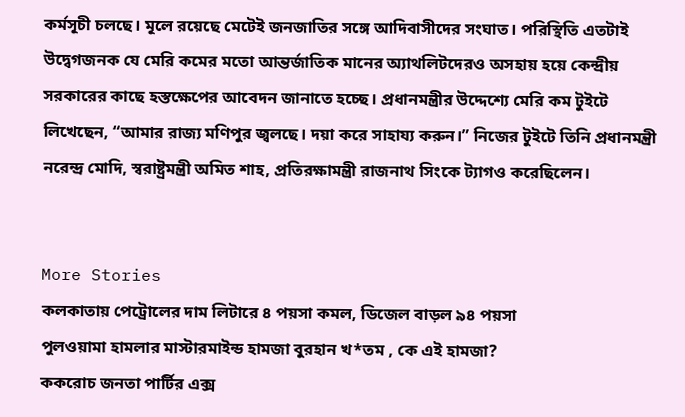কর্মসূচী চলছে। মূলে রয়েছে মেটেই জনজাতির সঙ্গে আদিবাসীদের সংঘাত। পরিস্থিতি এতটাই উদ্বেগজনক যে মেরি কমের মতো আন্তর্জাতিক মানের অ্যাথলিটদেরও অসহায় হয়ে কেন্দ্রীয় সরকারের কাছে হস্তক্ষেপের আবেদন জানাতে হচ্ছে। প্রধানমন্ত্রীর উদ্দেশ্যে মেরি কম টুইটে লিখেছেন, “আমার রাজ্য মণিপুর জ্বলছে। দয়া করে সাহায্য করুন।” নিজের টুইটে তিনি প্রধানমন্ত্রী নরেন্দ্র মোদি, স্বরাষ্ট্রমন্ত্রী অমিত শাহ, প্রতিরক্ষামন্ত্রী রাজনাথ সিংকে ট্যাগও করেছিলেন।


More Stories
কলকাতায় পেট্রোলের দাম লিটারে ৪ পয়সা কমল, ডিজেল বাড়ল ৯৪ পয়সা
পুলওয়ামা হামলার মাস্টারমাইন্ড হামজা বুরহান খ*তম , কে এই হামজা?
ককরোচ জনতা পার্টির এক্স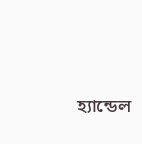হ্যান্ডেল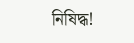নিষিদ্ধ!